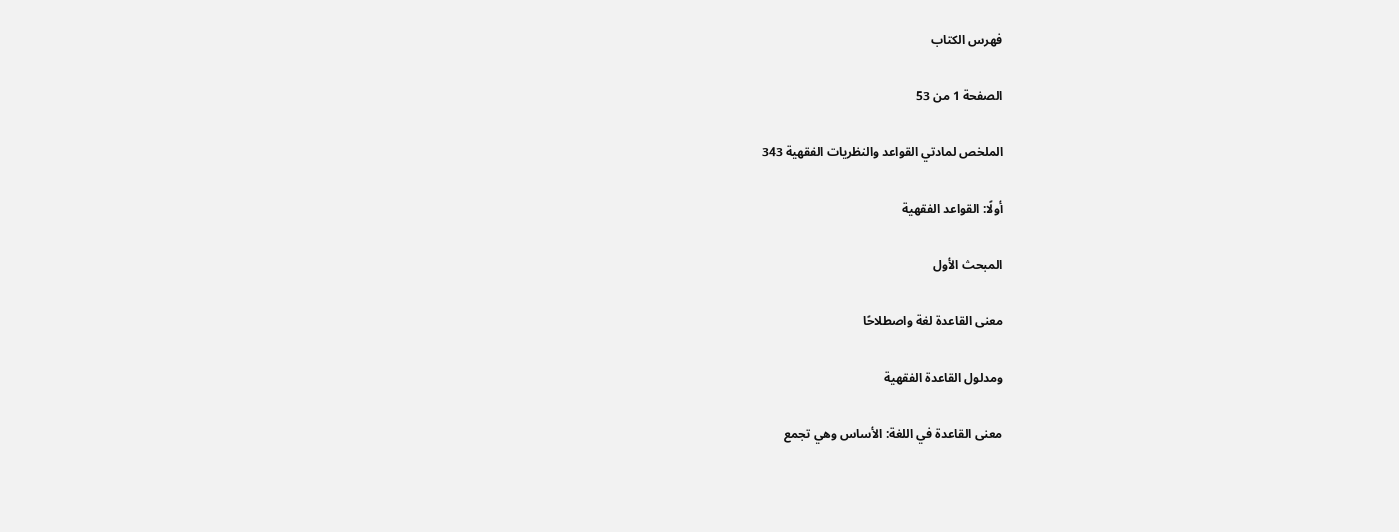فهرس الكتاب

الصفحة 1 من 53

الملخص لمادتي القواعد والنظريات الفقهية 343

أولًا: القواعد الفقهية

المبحث الأول

معنى القاعدة لغة واصطلاحًا

ومدلول القاعدة الفقهية

معنى القاعدة في اللغة: الأساس وهي تجمع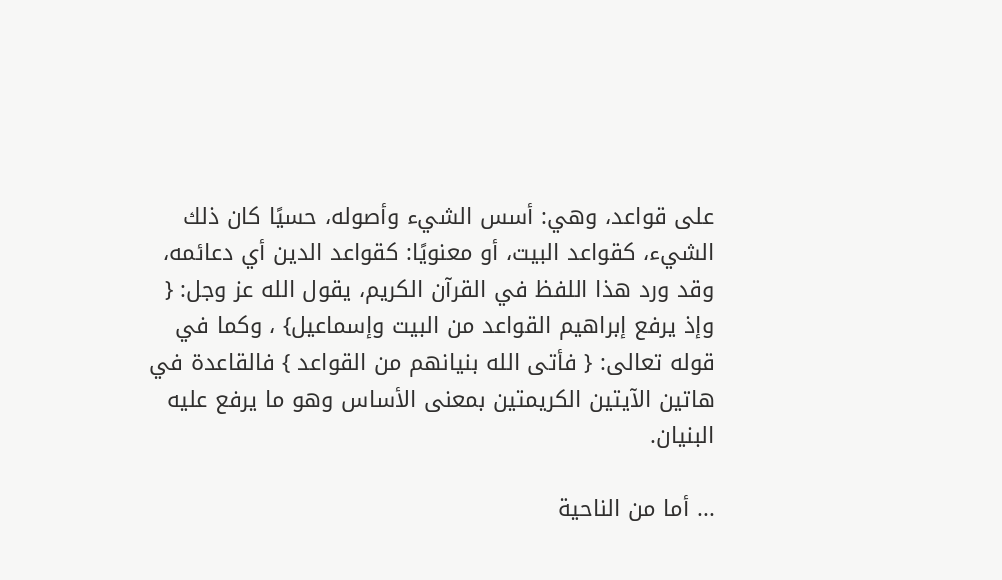على قواعد، وهي: أسس الشيء وأصوله، حسيًا كان ذلك الشيء، كقواعد البيت، أو معنويًا: كقواعد الدين أي دعائمه، وقد ورد هذا اللفظ في القرآن الكريم، يقول الله عز وجل: { وإذ يرفع إبراهيم القواعد من البيت وإسماعيل} ، وكما في قوله تعالى: { فأتى الله بنيانهم من القواعد } فالقاعدة في هاتين الآيتين الكريمتين بمعنى الأساس وهو ما يرفع عليه البنيان.

... أما من الناحية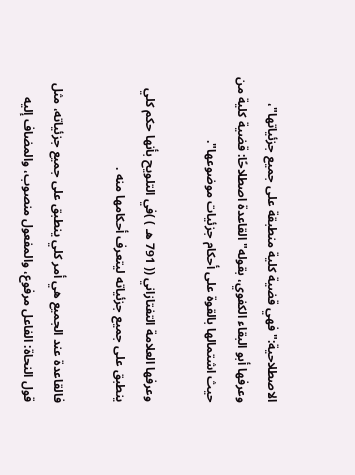الاصطلاحية:"فهي قضية كلية منطبقة على جميع جزئياتها"، وعرفها أبو البقاء الكفوي، بقوله"القاعدة اصطلاحًا: قضية كلية من حيث اشتمالها بالقوة على أحكام جزئيات موضوعها".

وعرفها العلامة التفتازاني (( 791 هـ ) )في التلويح بأنها حكم كلي ينطبق على جميع جزئياته ليتعرف أحكامها منه .

فالقاعدة عند الجميع هي أمر كلي ينطبق على جميع جزئياته، مثل قول النحاة: الفاعل مرفوع، والمفعول منصوب، والمضاف إليه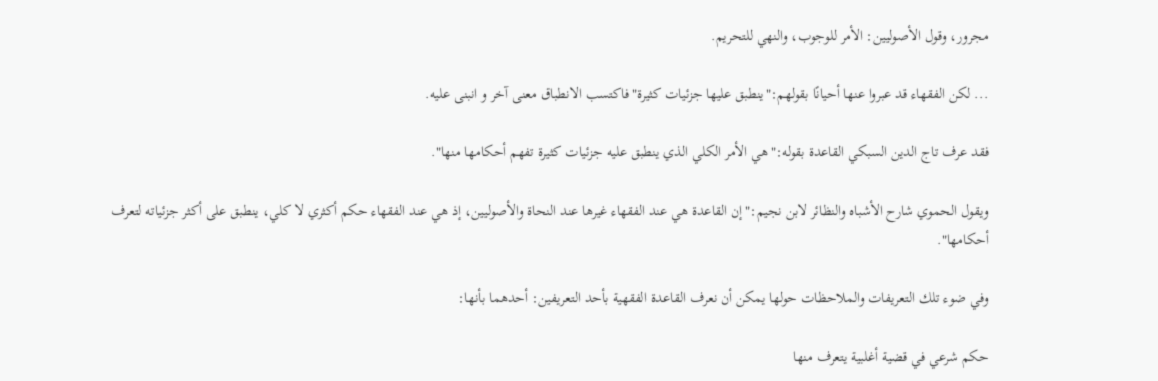مجرور، وقول الأصوليين: الأمر للوجوب، والنهي للتحريم.

... لكن الفقهاء قد عبروا عنها أحيانًا بقولهم:"ينطبق عليها جزئيات كثيرة"فاكتسب الانطباق معنى آخر و انبنى عليه.

فقد عرف تاج الدين السبكي القاعدة بقوله:"هي الأمر الكلي الذي ينطبق عليه جزئيات كثيرة تفهم أحكامها منها".

ويقول الحموي شارح الأشباه والنظائر لابن نجيم:"إن القاعدة هي عند الفقهاء غيرها عند النحاة والأصوليين، إذ هي عند الفقهاء حكم أكثري لا كلي، ينطبق على أكثر جزئياته لتعرف أحكامها".

وفي ضوء تلك التعريفات والملاحظات حولها يمكن أن نعرف القاعدة الفقهية بأحد التعريفين: أحدهما بأنها:

حكم شرعي في قضية أغلبية يتعرف منها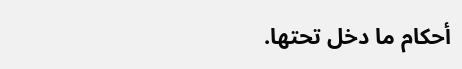أحكام ما دخل تحتها.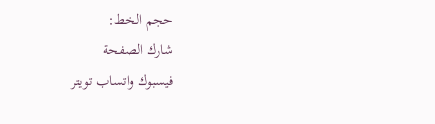حجم الخط:
شارك الصفحة
فيسبوك واتساب تويتر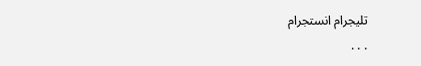تليجرام انستجرام
. . .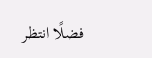فضلًا انتظر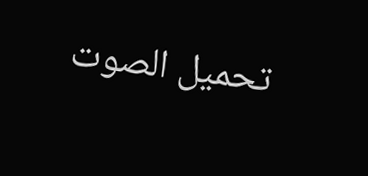تحميل الصوت